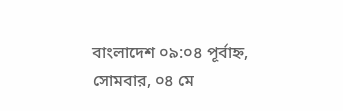বাংলাদেশ ০৯:০৪ পূর্বাহ্ন, সোমবার, ০৪ মে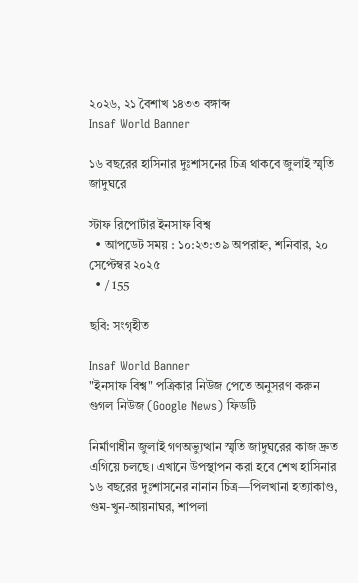২০২৬, ২১ বৈশাখ ১৪৩৩ বঙ্গাব্দ
Insaf World Banner

১৬ বছরের হাসিনার দুঃশাসনের চিত্র থাকবে জুলাই স্মৃতি জাদুঘরে

স্টাফ রিপোর্টার ইনসাফ বিশ্ব
  • আপডেট সময় : ১০:২৩:৩৯ অপরাহ্ন, শনিবার, ২০ সেপ্টেম্বর ২০২৫
  • / 155

ছবি: সংগৃহীত

Insaf World Banner
"ইনসাফ বিশ্ব" পত্রিকার নিউজ পেতে অনুসরণ করুন গুগল নিউজ (Google News) ফিডটি

নির্মাণাধীন জুলাই গণঅভ্যুত্থান স্মৃতি জাদুঘরের কাজ দ্রুত এগিয়ে চলছে। এখানে উপস্থাপন করা হবে শেখ হাসিনার ১৬ বছরের দুঃশাসনের নানান চিত্র—পিলখানা হত্যাকাণ্ড, গুম-খুন-আয়নাঘর, শাপলা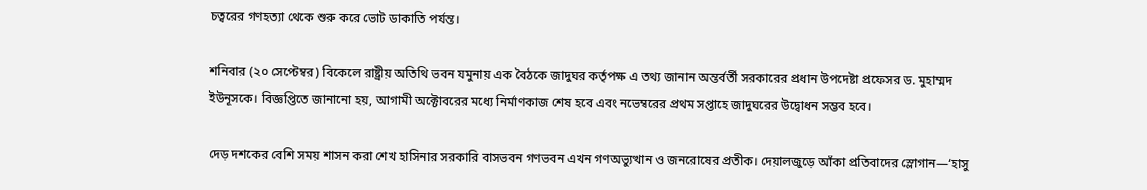চত্বরের গণহত্যা থেকে শুরু করে ভোট ডাকাতি পর্যন্ত।

শনিবার (২০ সেপ্টেম্বর) বিকেলে রাষ্ট্রীয় অতিথি ভবন যমুনায় এক বৈঠকে জাদুঘর কর্তৃপক্ষ এ তথ্য জানান অন্তর্বর্তী সরকারের প্রধান উপদেষ্টা প্রফেসর ড. মুহাম্মদ ইউনূসকে। বিজ্ঞপ্তিতে জানানো হয়, আগামী অক্টোবরের মধ্যে নির্মাণকাজ শেষ হবে এবং নভেম্বরের প্রথম সপ্তাহে জাদুঘরের উদ্বোধন সম্ভব হবে।

দেড় দশকের বেশি সময় শাসন করা শেখ হাসিনার সরকারি বাসভবন গণভবন এখন গণঅভ্যুত্থান ও জনরোষের প্রতীক। দেয়ালজুড়ে আঁকা প্রতিবাদের স্লোগান—‘হাসু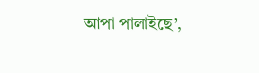আপা পালাইছে’,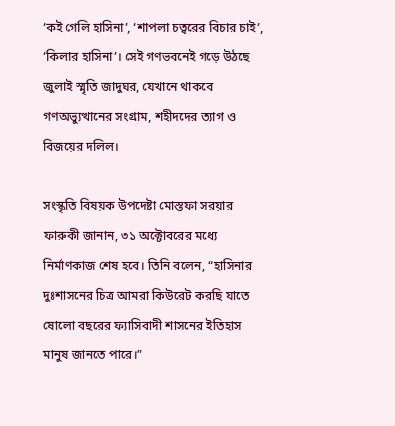‘কই গেলি হাসিনা’, ‘শাপলা চত্বরের বিচার চাই’, ‘কিলার হাসিনা’। সেই গণভবনেই গড়ে উঠছে জুলাই স্মৃতি জাদুঘর, যেখানে থাকবে গণঅভ্যুত্থানের সংগ্রাম, শহীদদের ত্যাগ ও বিজয়ের দলিল।

সংস্কৃতি বিষয়ক উপদেষ্টা মোস্তফা সরয়ার ফারুকী জানান, ৩১ অক্টোবরের মধ্যে নির্মাণকাজ শেষ হবে। তিনি বলেন, “হাসিনার দুঃশাসনের চিত্র আমরা কিউরেট করছি যাতে ষোলো বছরের ফ্যাসিবাদী শাসনের ইতিহাস মানুষ জানতে পারে।”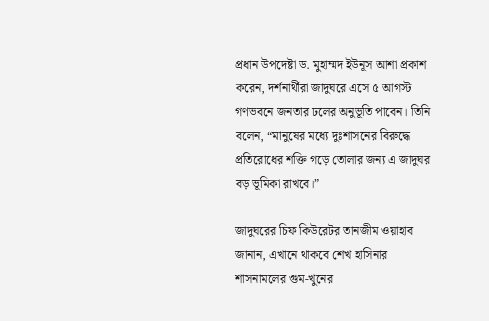প্রধান উপদেষ্টা ড. মুহাম্মদ ইউনূস আশা প্রকাশ করেন, দর্শনার্থীরা জাদুঘরে এসে ৫ আগস্ট গণভবনে জনতার ঢলের অনুভূতি পাবেন। তিনি বলেন, “মানুষের মধ্যে দুঃশাসনের বিরুদ্ধে প্রতিরোধের শক্তি গড়ে তোলার জন্য এ জাদুঘর বড় ভূমিকা রাখবে।”

জাদুঘরের চিফ কিউরেটর তানজীম ওয়াহাব জানান, এখানে থাকবে শেখ হাসিনার শাসনামলের গুম-খুনের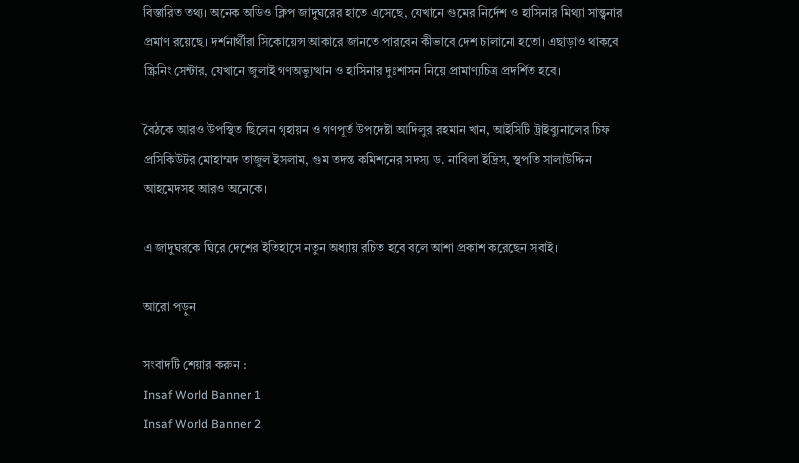বিস্তারিত তথ্য। অনেক অডিও ক্লিপ জাদুঘরের হাতে এসেছে, যেখানে গুমের নির্দেশ ও হাসিনার মিথ্যা সান্ত্বনার প্রমাণ রয়েছে। দর্শনার্থীরা সিকোয়েন্স আকারে জানতে পারবেন কীভাবে দেশ চালানো হতো। এছাড়াও থাকবে স্ক্রিনিং সেন্টার, যেখানে জুলাই গণঅভ্যুত্থান ও হাসিনার দুঃশাসন নিয়ে প্রামাণ্যচিত্র প্রদর্শিত হবে।

বৈঠকে আরও উপস্থিত ছিলেন গৃহায়ন ও গণপূর্ত উপদেষ্টা আদিলুর রহমান খান, আইসিটি ট্রাইব্যুনালের চিফ প্রসিকিউটর মোহাম্মদ তাজুল ইসলাম, গুম তদন্ত কমিশনের সদস্য ড. নাবিলা ইদ্রিস, স্থপতি সালাউদ্দিন আহমেদসহ আরও অনেকে।

এ জাদুঘরকে ঘিরে দেশের ইতিহাসে নতুন অধ্যায় রচিত হবে বলে আশা প্রকাশ করেছেন সবাই।

আরো পড়ুন

সংবাদটি শেয়ার করুন :
Insaf World Banner 1
Insaf World Banner 2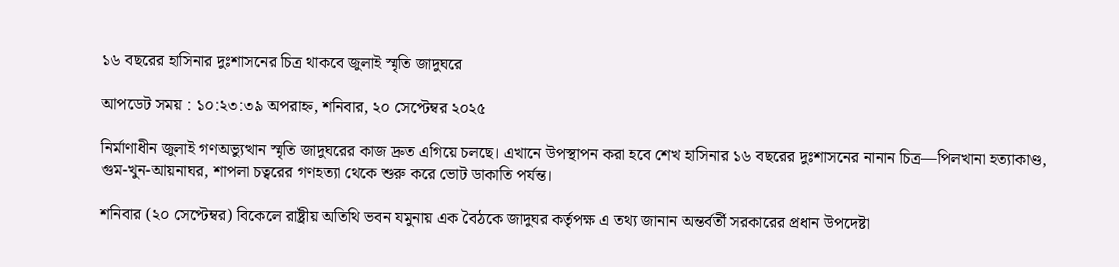১৬ বছরের হাসিনার দুঃশাসনের চিত্র থাকবে জুলাই স্মৃতি জাদুঘরে

আপডেট সময় : ১০:২৩:৩৯ অপরাহ্ন, শনিবার, ২০ সেপ্টেম্বর ২০২৫

নির্মাণাধীন জুলাই গণঅভ্যুত্থান স্মৃতি জাদুঘরের কাজ দ্রুত এগিয়ে চলছে। এখানে উপস্থাপন করা হবে শেখ হাসিনার ১৬ বছরের দুঃশাসনের নানান চিত্র—পিলখানা হত্যাকাণ্ড, গুম-খুন-আয়নাঘর, শাপলা চত্বরের গণহত্যা থেকে শুরু করে ভোট ডাকাতি পর্যন্ত।

শনিবার (২০ সেপ্টেম্বর) বিকেলে রাষ্ট্রীয় অতিথি ভবন যমুনায় এক বৈঠকে জাদুঘর কর্তৃপক্ষ এ তথ্য জানান অন্তর্বর্তী সরকারের প্রধান উপদেষ্টা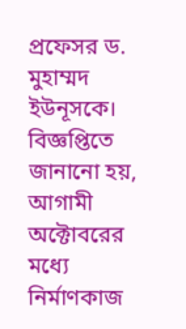প্রফেসর ড. মুহাম্মদ ইউনূসকে। বিজ্ঞপ্তিতে জানানো হয়, আগামী অক্টোবরের মধ্যে নির্মাণকাজ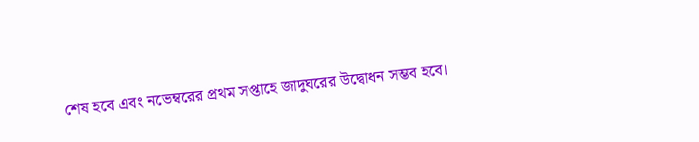শেষ হবে এবং নভেম্বরের প্রথম সপ্তাহে জাদুঘরের উদ্বোধন সম্ভব হবে।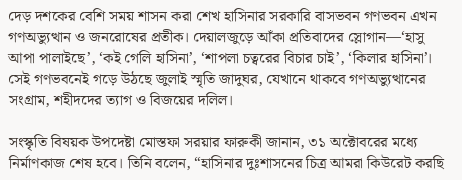দেড় দশকের বেশি সময় শাসন করা শেখ হাসিনার সরকারি বাসভবন গণভবন এখন গণঅভ্যুত্থান ও জনরোষের প্রতীক। দেয়ালজুড়ে আঁকা প্রতিবাদের স্লোগান—‘হাসু আপা পালাইছে’, ‘কই গেলি হাসিনা’, ‘শাপলা চত্বরের বিচার চাই’, ‘কিলার হাসিনা’। সেই গণভবনেই গড়ে উঠছে জুলাই স্মৃতি জাদুঘর, যেখানে থাকবে গণঅভ্যুত্থানের সংগ্রাম, শহীদদের ত্যাগ ও বিজয়ের দলিল।

সংস্কৃতি বিষয়ক উপদেষ্টা মোস্তফা সরয়ার ফারুকী জানান, ৩১ অক্টোবরের মধ্যে নির্মাণকাজ শেষ হবে। তিনি বলেন, “হাসিনার দুঃশাসনের চিত্র আমরা কিউরেট করছি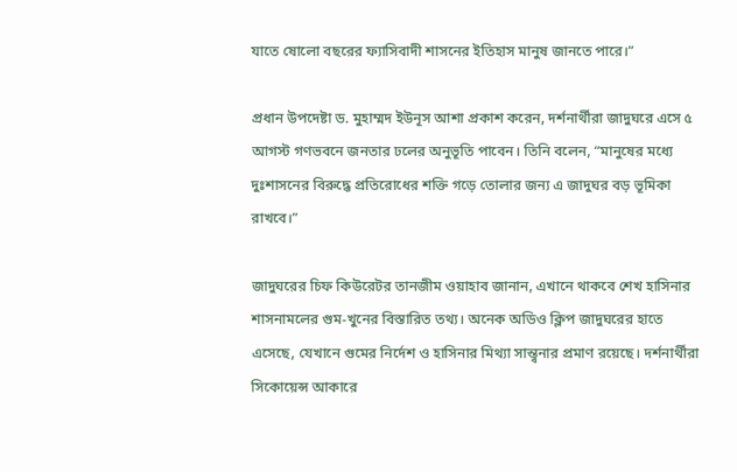যাতে ষোলো বছরের ফ্যাসিবাদী শাসনের ইতিহাস মানুষ জানতে পারে।”

প্রধান উপদেষ্টা ড. মুহাম্মদ ইউনূস আশা প্রকাশ করেন, দর্শনার্থীরা জাদুঘরে এসে ৫ আগস্ট গণভবনে জনতার ঢলের অনুভূতি পাবেন। তিনি বলেন, “মানুষের মধ্যে দুঃশাসনের বিরুদ্ধে প্রতিরোধের শক্তি গড়ে তোলার জন্য এ জাদুঘর বড় ভূমিকা রাখবে।”

জাদুঘরের চিফ কিউরেটর তানজীম ওয়াহাব জানান, এখানে থাকবে শেখ হাসিনার শাসনামলের গুম-খুনের বিস্তারিত তথ্য। অনেক অডিও ক্লিপ জাদুঘরের হাতে এসেছে, যেখানে গুমের নির্দেশ ও হাসিনার মিথ্যা সান্ত্বনার প্রমাণ রয়েছে। দর্শনার্থীরা সিকোয়েন্স আকারে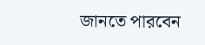জানতে পারবেন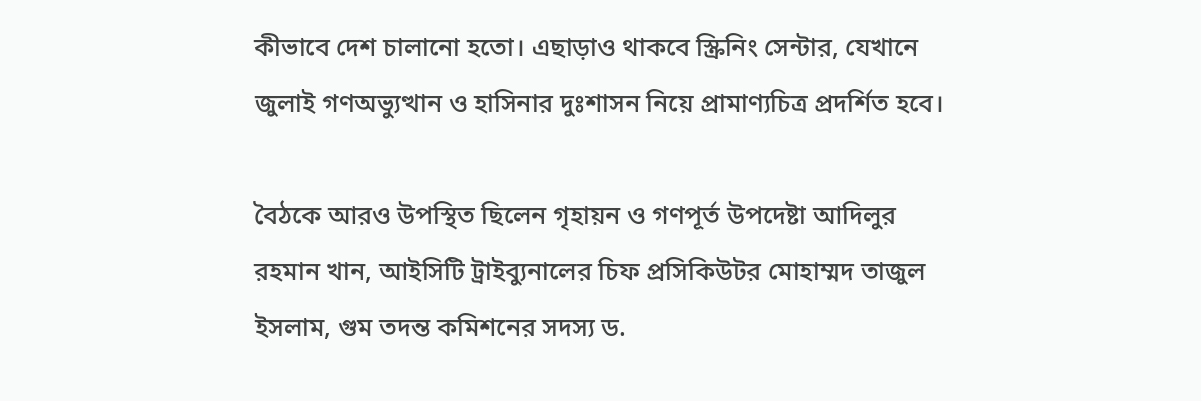কীভাবে দেশ চালানো হতো। এছাড়াও থাকবে স্ক্রিনিং সেন্টার, যেখানে জুলাই গণঅভ্যুত্থান ও হাসিনার দুঃশাসন নিয়ে প্রামাণ্যচিত্র প্রদর্শিত হবে।

বৈঠকে আরও উপস্থিত ছিলেন গৃহায়ন ও গণপূর্ত উপদেষ্টা আদিলুর রহমান খান, আইসিটি ট্রাইব্যুনালের চিফ প্রসিকিউটর মোহাম্মদ তাজুল ইসলাম, গুম তদন্ত কমিশনের সদস্য ড.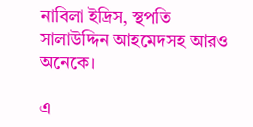নাবিলা ইদ্রিস, স্থপতি সালাউদ্দিন আহমেদসহ আরও অনেকে।

এ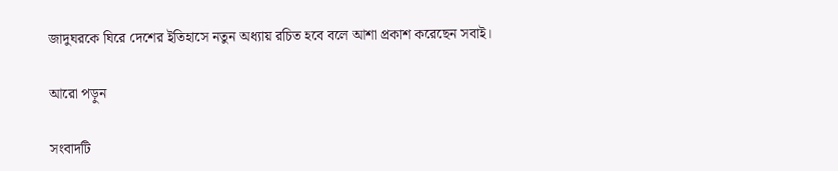জাদুঘরকে ঘিরে দেশের ইতিহাসে নতুন অধ্যায় রচিত হবে বলে আশা প্রকাশ করেছেন সবাই।

আরো পড়ুন

সংবাদটি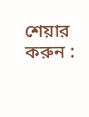শেয়ার করুন :